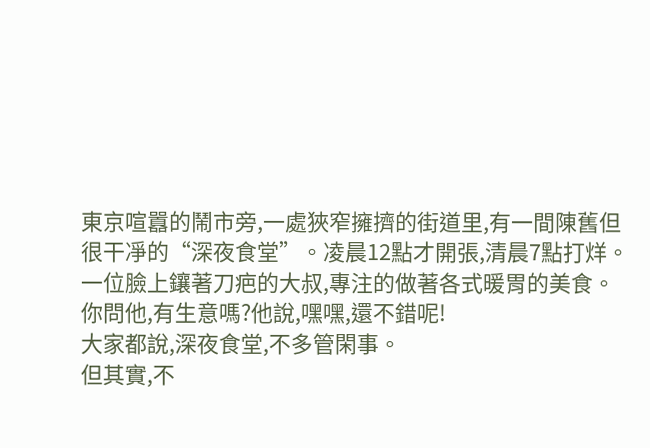東京喧囂的鬧市旁,一處狹窄擁擠的街道里,有一間陳舊但很干凈的“深夜食堂”。凌晨12點才開張,清晨7點打烊。
一位臉上鑲著刀疤的大叔,專注的做著各式暖胃的美食。你問他,有生意嗎?他說,嘿嘿,還不錯呢!
大家都說,深夜食堂,不多管閑事。
但其實,不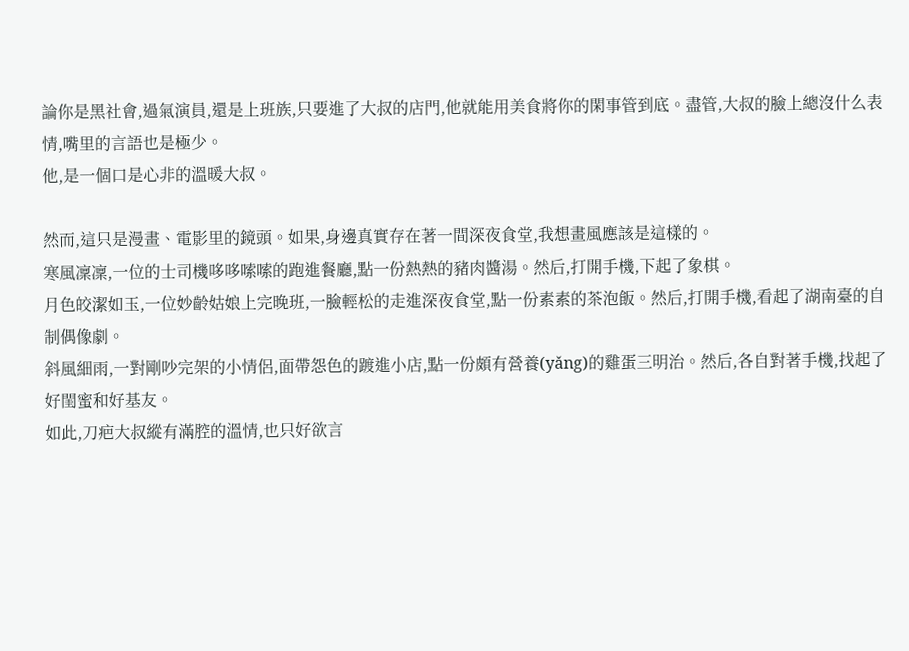論你是黑社會,過氣演員,還是上班族,只要進了大叔的店門,他就能用美食將你的閑事管到底。盡管,大叔的臉上總沒什么表情,嘴里的言語也是極少。
他,是一個口是心非的溫暖大叔。

然而,這只是漫畫、電影里的鏡頭。如果,身邊真實存在著一間深夜食堂,我想畫風應該是這樣的。
寒風凜凜,一位的士司機哆哆嗦嗦的跑進餐廳,點一份熱熱的豬肉醬湯。然后,打開手機,下起了象棋。
月色皎潔如玉,一位妙齡姑娘上完晚班,一臉輕松的走進深夜食堂,點一份素素的茶泡飯。然后,打開手機,看起了湖南臺的自制偶像劇。
斜風細雨,一對剛吵完架的小情侶,面帶怨色的踱進小店,點一份頗有營養(yǎng)的雞蛋三明治。然后,各自對著手機,找起了好閨蜜和好基友。
如此,刀疤大叔縱有滿腔的溫情,也只好欲言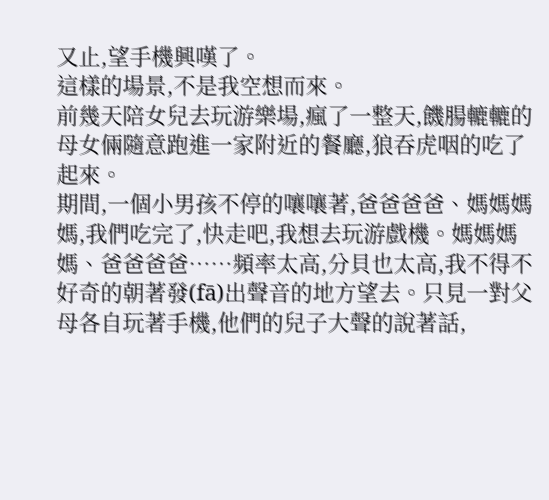又止,望手機興嘆了。
這樣的場景,不是我空想而來。
前幾天陪女兒去玩游樂場,瘋了一整天,饑腸轆轆的母女倆隨意跑進一家附近的餐廳,狼吞虎咽的吃了起來。
期間,一個小男孩不停的嚷嚷著,爸爸爸爸、媽媽媽媽,我們吃完了,快走吧,我想去玩游戲機。媽媽媽媽、爸爸爸爸……頻率太高,分貝也太高,我不得不好奇的朝著發(fā)出聲音的地方望去。只見一對父母各自玩著手機,他們的兒子大聲的說著話,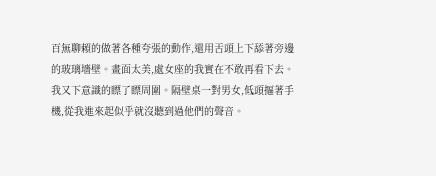百無聊賴的做著各種夸張的動作,還用舌頭上下舔著旁邊的玻璃墻壁。畫面太美,處女座的我實在不敢再看下去。
我又下意識的瞟了瞟周圍。隔壁桌一對男女,低頭摳著手機,從我進來起似乎就沒聽到過他們的聲音。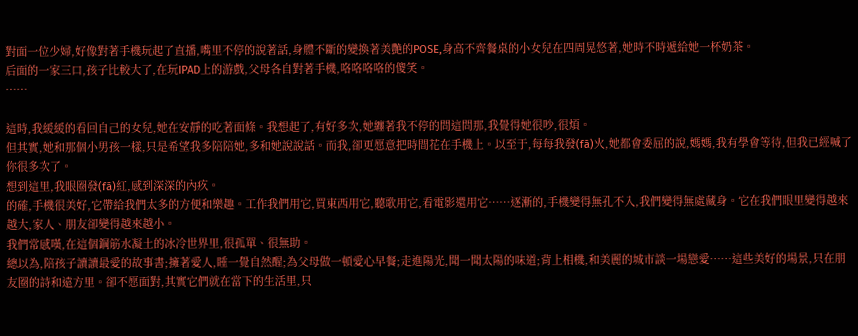對面一位少婦,好像對著手機玩起了直播,嘴里不停的說著話,身體不斷的變換著美艷的POSE,身高不齊餐桌的小女兒在四周晃悠著,她時不時遞給她一杯奶茶。
后面的一家三口,孩子比較大了,在玩IPAD上的游戲,父母各自對著手機,咯咯咯咯的傻笑。
……

這時,我緩緩的看回自己的女兒,她在安靜的吃著面條。我想起了,有好多次,她纏著我不停的問這問那,我覺得她很吵,很煩。
但其實,她和那個小男孩一樣,只是希望我多陪陪她,多和她說說話。而我,卻更愿意把時間花在手機上。以至于,每每我發(fā)火,她都會委屈的說,媽媽,我有學會等待,但我已經喊了你很多次了。
想到這里,我眼圈發(fā)紅,感到深深的內疚。
的確,手機很美好,它帶給我們太多的方便和樂趣。工作我們用它,買東西用它,聽歌用它,看電影還用它……逐漸的,手機變得無孔不入,我們變得無處藏身。它在我們眼里變得越來越大,家人、朋友卻變得越來越小。
我們常感嘆,在這個鋼筋水凝土的冰冷世界里,很孤單、很無助。
總以為,陪孩子讀讀最愛的故事書;擁著愛人,睡一覺自然醒;為父母做一頓愛心早餐;走進陽光,聞一聞太陽的味道;背上相機,和美麗的城市談一場戀愛……這些美好的場景,只在朋友圈的詩和遠方里。卻不愿面對,其實它們就在當下的生活里,只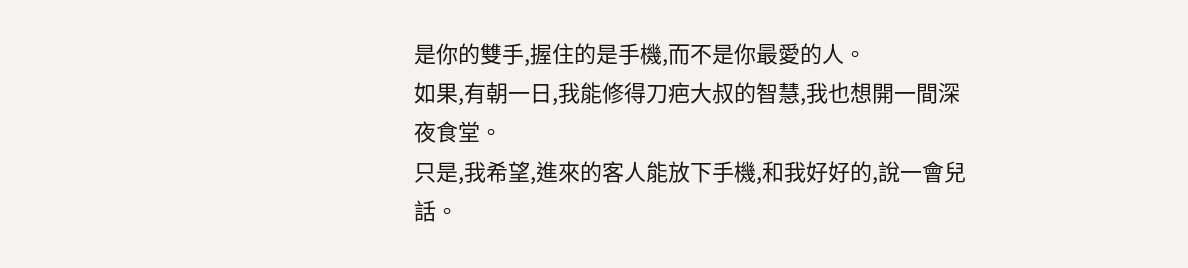是你的雙手,握住的是手機,而不是你最愛的人。
如果,有朝一日,我能修得刀疤大叔的智慧,我也想開一間深夜食堂。
只是,我希望,進來的客人能放下手機,和我好好的,說一會兒話。